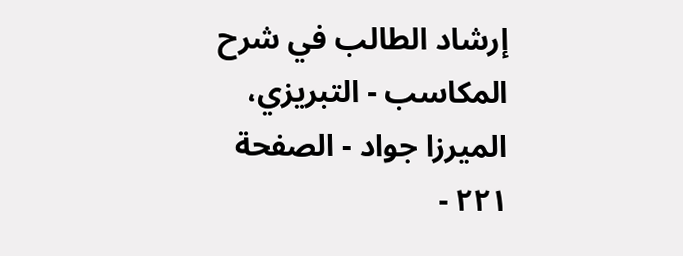إرشاد الطالب في شرح المكاسب - التبريزي، الميرزا جواد - الصفحة ٢٢١ -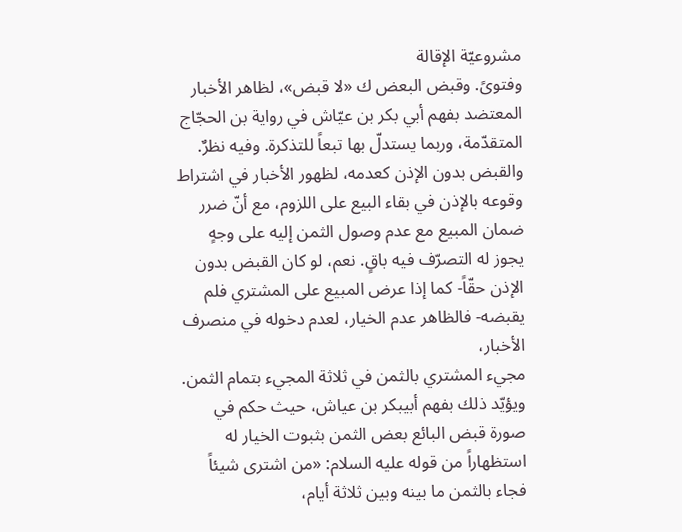مشروعيّة الإقالة
وفتوىً. وقبض البعض ك «لا قبض»، لظاهر الأخبار المعتضد بفهم أبي بكر بن عيّاش في رواية بن الحجّاج المتقدّمة، وربما يستدلّ بها تبعاً للتذكرة. وفيه نظرٌ.
والقبض بدون الإذن كعدمه، لظهور الأخبار في اشتراط وقوعه بالإذن في بقاء البيع على اللزوم، مع أنّ ضرر ضمان المبيع مع عدم وصول الثمن إليه على وجهٍ يجوز له التصرّف فيه باقٍ. نعم، لو كان القبض بدون الإذن حقّاً- كما إذا عرض المبيع على المشتري فلم يقبضه- فالظاهر عدم الخيار، لعدم دخوله في منصرف الأخبار،
مجيء المشتري بالثمن في ثلاثة المجيء بتمام الثمن.
ويؤيّد ذلك بفهم أبيبكر بن عياش، حيث حكم في صورة قبض البائع بعض الثمن بثبوت الخيار له استظهاراً من قوله عليه السلام: «من اشترى شيئاً فجاء بالثمن ما بينه وبين ثلاثة أيام،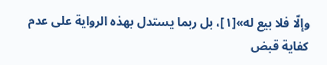وإلّا فلا بيع له»[١]، بل ربما يستدل بهذه الرواية على عدم كفاية قبض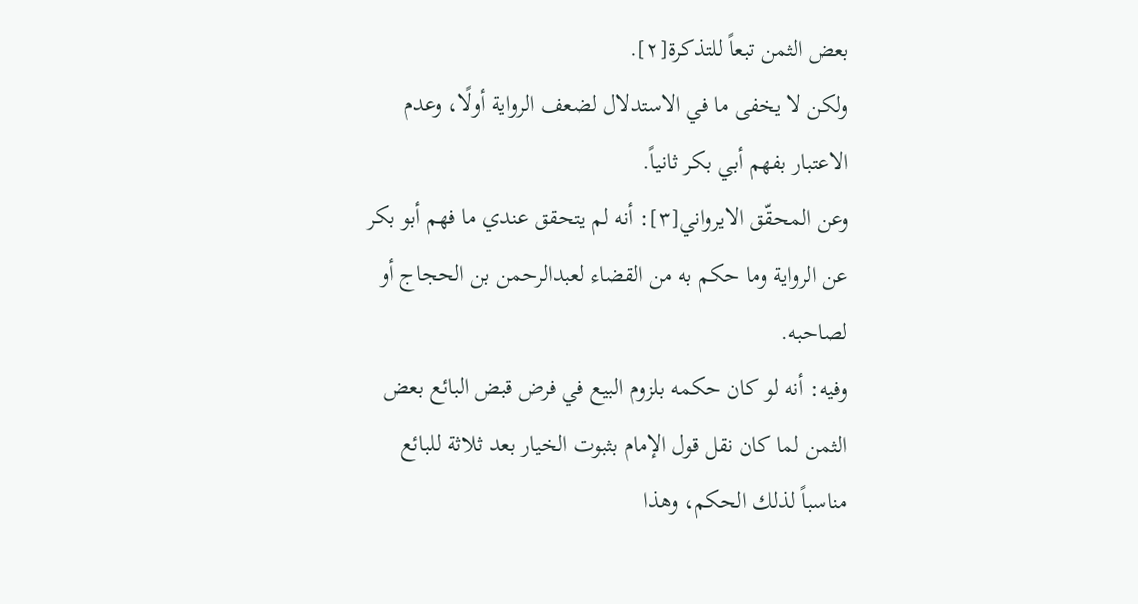بعض الثمن تبعاً للتذكرة[٢].
ولكن لا يخفى ما في الاستدلال لضعف الرواية أولًا، وعدم الاعتبار بفهم أبي بكر ثانياً.
وعن المحقّق الايرواني[٣]: أنه لم يتحقق عندي ما فهم أبو بكر عن الرواية وما حكم به من القضاء لعبدالرحمن بن الحجاج أو لصاحبه.
وفيه: أنه لو كان حكمه بلزوم البيع في فرض قبض البائع بعض الثمن لما كان نقل قول الإمام بثبوت الخيار بعد ثلاثة للبائع مناسباً لذلك الحكم، وهذا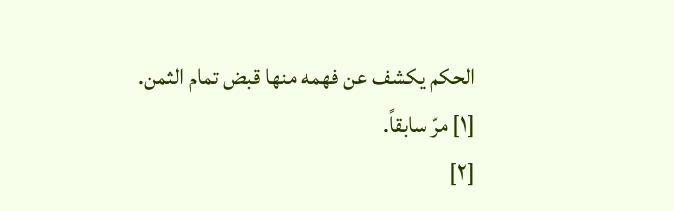الحكم يكشف عن فهمه منها قبض تمام الثمن.
[١] مرّ سابقاً.
[٢]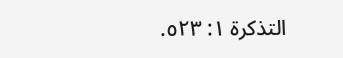التذكرة ١: ٥٢٣.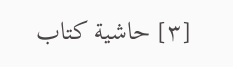[٣] حاشية كتاب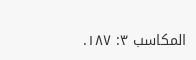المكاسب ٣: ١٨٧.